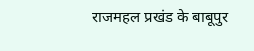राजमहल प्रखंड के बाबूपुर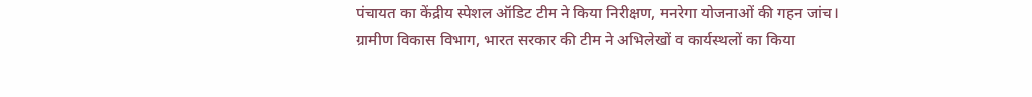पंचायत का केंद्रीय स्पेशल ऑडिट टीम ने किया निरीक्षण, मनरेगा योजनाओं की गहन जांच।
ग्रामीण विकास विभाग, भारत सरकार की टीम ने अभिलेखों व कार्यस्थलों का किया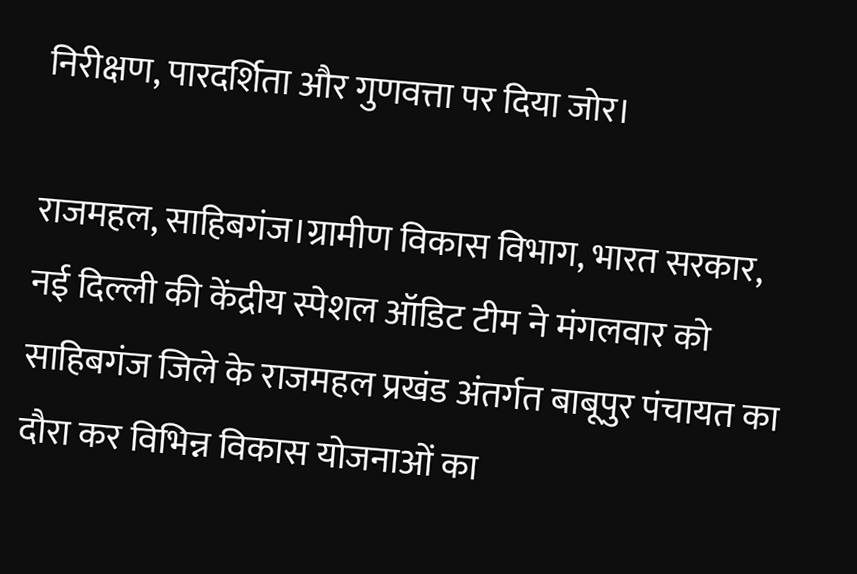निरीक्षण, पारदर्शिता और गुणवत्ता पर दिया जोर।

राजमहल, साहिबगंज।ग्रामीण विकास विभाग, भारत सरकार, नई दिल्ली की केंद्रीय स्पेशल ऑडिट टीम ने मंगलवार को साहिबगंज जिले के राजमहल प्रखंड अंतर्गत बाबूपुर पंचायत का दौरा कर विभिन्न विकास योजनाओं का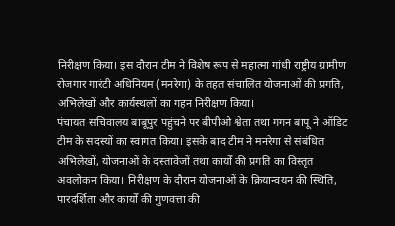निरीक्षण किया। इस दौरान टीम ने विशेष रूप से महात्मा गांधी राष्ट्रीय ग्रामीण रोजगार गारंटी अधिनियम (मनरेगा) के तहत संचालित योजनाओं की प्रगति, अभिलेखों और कार्यस्थलों का गहन निरीक्षण किया।
पंचायत सचिवालय बाबूपुर पहुंचने पर बीपीओ श्वेता तथा गगन बापू ने ऑडिट टीम के सदस्यों का स्वागत किया। इसके बाद टीम ने मनरेगा से संबंधित अभिलेखों, योजनाओं के दस्तावेजों तथा कार्यों की प्रगति का विस्तृत अवलोकन किया। निरीक्षण के दौरान योजनाओं के क्रियान्वयन की स्थिति, पारदर्शिता और कार्यों की गुणवत्ता की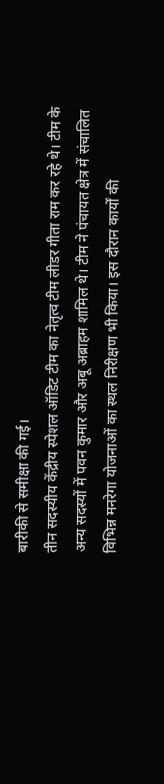बारीकी से समीक्षा की गई।
तीन सदस्यीय केंद्रीय स्पेशल ऑडिट टीम का नेतृत्व टीम लीडर गीता राम कर रहे थे। टीम के अन्य सदस्यों में पवन कुमार और अबू अब्राहम शामिल थे। टीम ने पंचायत क्षेत्र में संचालित विभिन्न मनरेगा योजनाओं का स्थल निरीक्षण भी किया। इस दौरान कार्यों की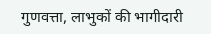गुणवत्ता, लाभुकों की भागीदारी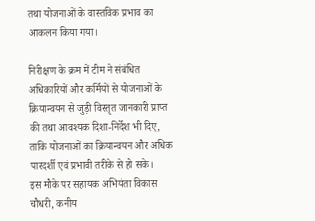तथा योजनाओं के वास्तविक प्रभाव का आकलन किया गया।

निरीक्षण के क्रम में टीम ने संबंधित अधिकारियों और कर्मियों से योजनाओं के क्रियान्वयन से जुड़ी विस्तृत जानकारी प्राप्त की तथा आवश्यक दिशा-निर्देश भी दिए, ताकि योजनाओं का क्रियान्वयन और अधिक पारदर्शी एवं प्रभावी तरीके से हो सके।
इस मौके पर सहायक अभियंता विकास चौधरी, कनीय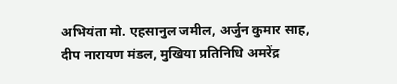अभियंता मो. एहसानुल जमील, अर्जुन कुमार साह, दीप नारायण मंडल, मुखिया प्रतिनिधि अमरेंद्र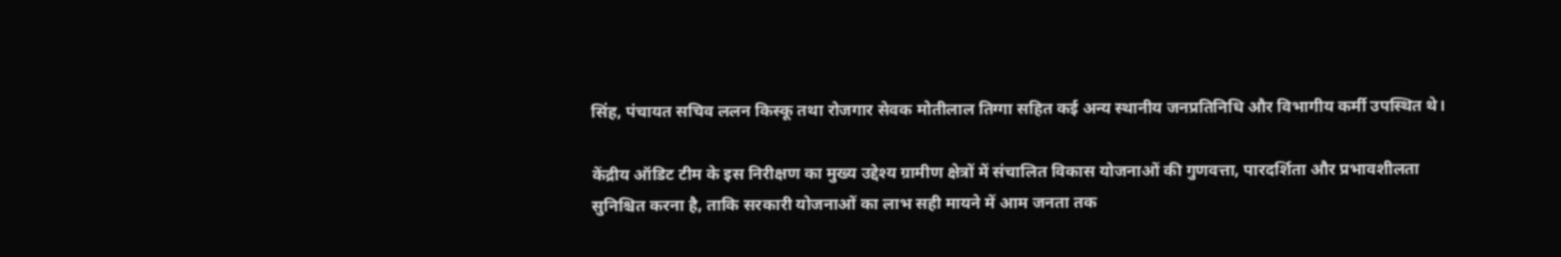सिंह, पंचायत सचिव ललन किस्कू तथा रोजगार सेवक मोतीलाल तिग्गा सहित कई अन्य स्थानीय जनप्रतिनिधि और विभागीय कर्मी उपस्थित थे।

केंद्रीय ऑडिट टीम के इस निरीक्षण का मुख्य उद्देश्य ग्रामीण क्षेत्रों में संचालित विकास योजनाओं की गुणवत्ता, पारदर्शिता और प्रभावशीलता सुनिश्चित करना है, ताकि सरकारी योजनाओं का लाभ सही मायने में आम जनता तक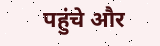पहुंचे और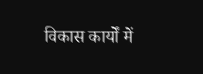विकास कार्यों में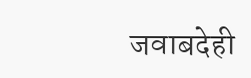जवाबदेही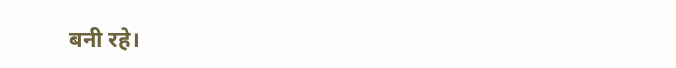बनी रहे।